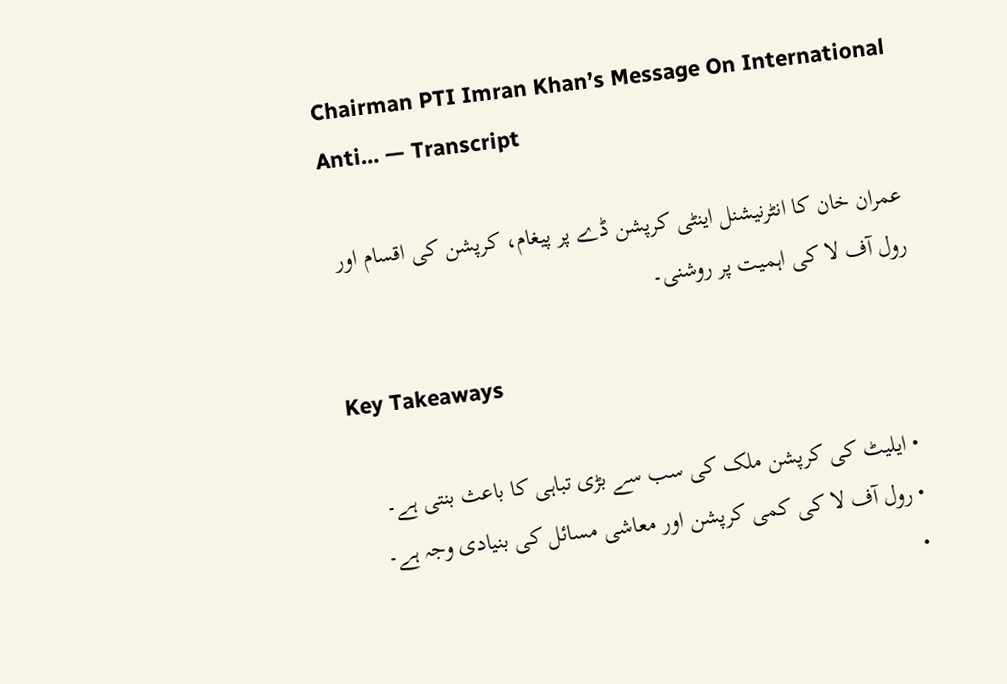Chairman PTI Imran Khan’s Message On International Anti… — Transcript

عمران خان کا انٹرنیشنل اینٹی کرپشن ڈے پر پیغام، کرپشن کی اقسام اور رول آف لا کی اہمیت پر روشنی۔

Key Takeaways

  • ایلیٹ کی کرپشن ملک کی سب سے بڑی تباہی کا باعث بنتی ہے۔
  • رول آف لا کی کمی کرپشن اور معاشی مسائل کی بنیادی وجہ ہے۔
  •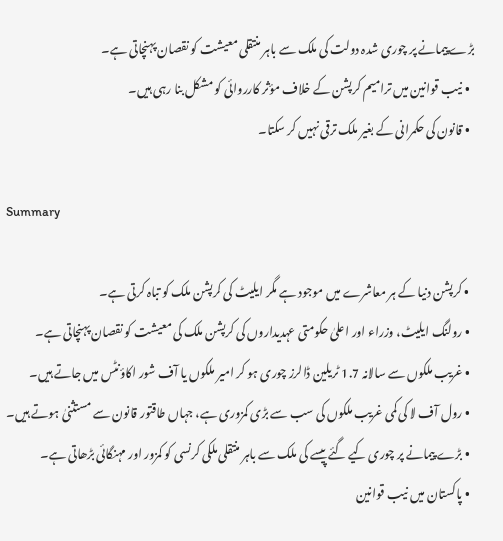بڑے پیمانے پر چوری شدہ دولت کی ملک سے باہر منتقلی معیشت کو نقصان پہنچاتی ہے۔
  • نیب قوانین میں ترامیم کرپشن کے خلاف مؤثر کارروائی کو مشکل بنا رہی ہیں۔
  • قانون کی حکمرانی کے بغیر ملک ترقی نہیں کر سکتا۔

Summary

  • کرپشن دنیا کے ہر معاشرے میں موجود ہے مگر ایلیٹ کی کرپشن ملک کو تباہ کرتی ہے۔
  • رولنگ ایلیٹ، وزراء اور اعلیٰ حکومتی عہدیداروں کی کرپشن ملک کی معیشت کو نقصان پہنچاتی ہے۔
  • غریب ملکوں سے سالانہ 1.7 ٹریلین ڈالرز چوری ہو کر امیر ملکوں یا آف شور اکاؤنٹس میں جاتے ہیں۔
  • رول آف لا کی کمی غریب ملکوں کی سب سے بڑی کمزوری ہے، جہاں طاقتور قانون سے مستثنیٰ ہوتے ہیں۔
  • بڑے پیمانے پر چوری کیے گئے پیسے کی ملک سے باہر منتقلی ملکی کرنسی کو کمزور اور مہنگائی بڑھاتی ہے۔
  • پاکستان میں نیب قوانین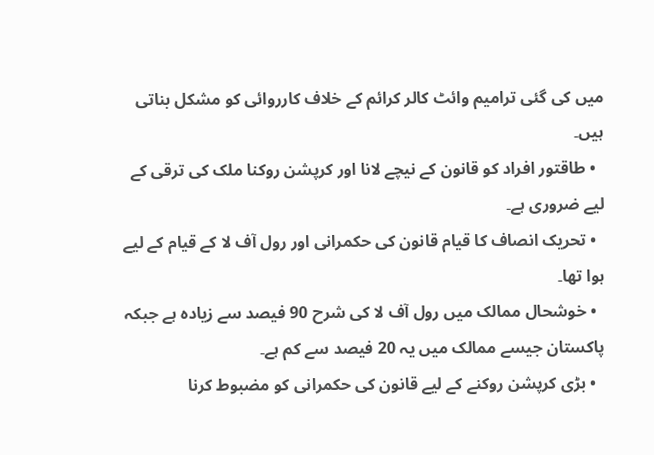میں کی گئی ترامیم وائٹ کالر کرائم کے خلاف کارروائی کو مشکل بناتی ہیں۔
  • طاقتور افراد کو قانون کے نیچے لانا اور کرپشن روکنا ملک کی ترقی کے لیے ضروری ہے۔
  • تحریک انصاف کا قیام قانون کی حکمرانی اور رول آف لا کے قیام کے لیے ہوا تھا۔
  • خوشحال ممالک میں رول آف لا کی شرح 90 فیصد سے زیادہ ہے جبکہ پاکستان جیسے ممالک میں یہ 20 فیصد سے کم ہے۔
  • بڑی کرپشن روکنے کے لیے قانون کی حکمرانی کو مضبوط کرنا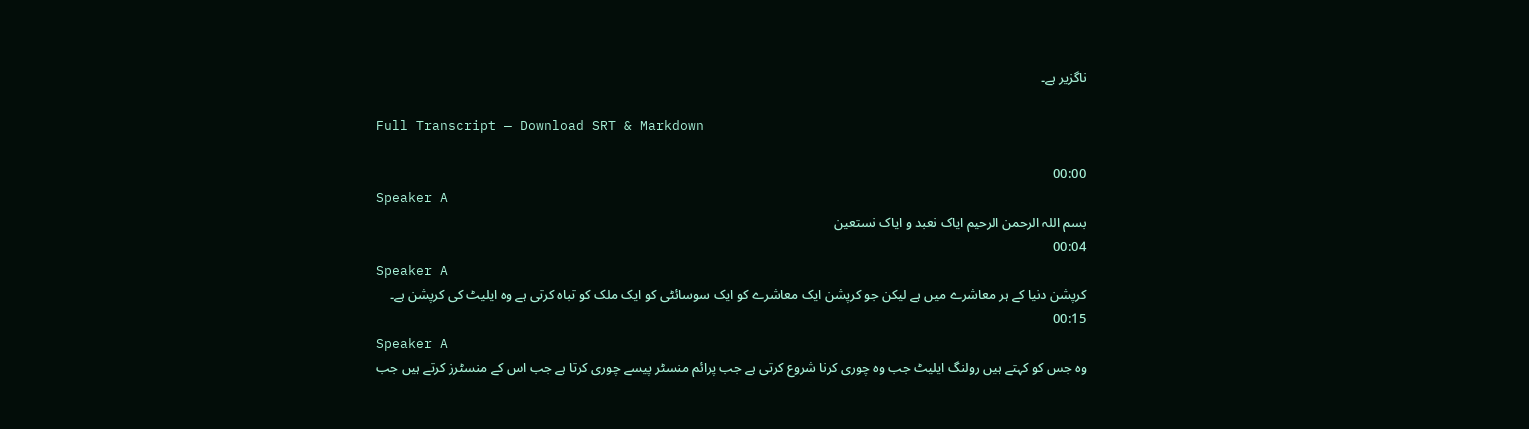ناگزیر ہے۔

Full Transcript — Download SRT & Markdown

00:00
Speaker A
بسم اللہ الرحمن الرحیم ایاک نعبد و ایاک نستعین
00:04
Speaker A
کرپشن دنیا کے ہر معاشرے میں ہے لیکن جو کرپشن ایک معاشرے کو ایک سوسائٹی کو ایک ملک کو تباہ کرتی ہے وہ ایلیٹ کی کرپشن ہے۔
00:15
Speaker A
وہ جس کو کہتے ہیں رولنگ ایلیٹ جب وہ چوری کرنا شروع کرتی ہے جب پرائم منسٹر پیسے چوری کرتا ہے جب اس کے منسٹرز کرتے ہیں جب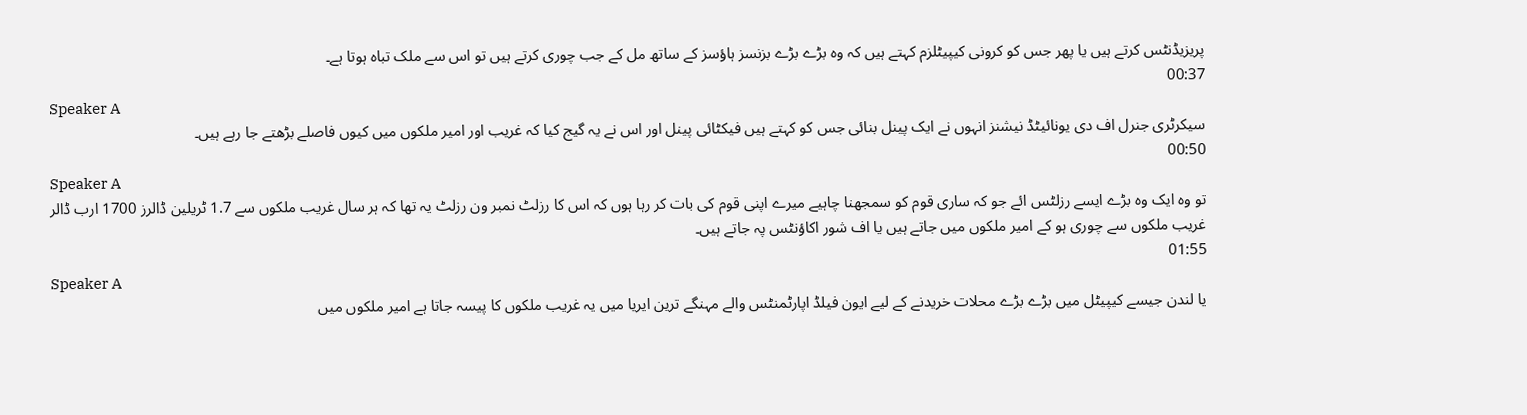پریزیڈنٹس کرتے ہیں یا پھر جس کو کرونی کیپیٹلزم کہتے ہیں کہ وہ بڑے بڑے بزنسز ہاؤسز کے ساتھ مل کے جب چوری کرتے ہیں تو اس سے ملک تباہ ہوتا ہے۔
00:37
Speaker A
سیکرٹری جنرل اف دی یونائیٹڈ نیشنز انہوں نے ایک پینل بنائی جس کو کہتے ہیں فیکٹائی پینل اور اس نے یہ گیج کیا کہ غریب اور امیر ملکوں میں کیوں فاصلے بڑھتے جا رہے ہیں۔
00:50
Speaker A
تو وہ ایک وہ بڑے ایسے رزلٹس ائے جو کہ ساری قوم کو سمجھنا چاہیے میرے اپنی قوم کی بات کر رہا ہوں کہ اس کا رزلٹ نمبر ون رزلٹ یہ تھا کہ ہر سال غریب ملکوں سے 1.7 ٹریلین ڈالرز 1700 ارب ڈالر غریب ملکوں سے چوری ہو کے امیر ملکوں میں جاتے ہیں یا اف شور اکاؤنٹس پہ جاتے ہیں۔
01:55
Speaker A
یا لندن جیسے کیپیٹل میں بڑے بڑے محلات خریدنے کے لیے ایون فیلڈ اپارٹمنٹس والے مہنگے ترین ایریا میں یہ غریب ملکوں کا پیسہ جاتا ہے امیر ملکوں میں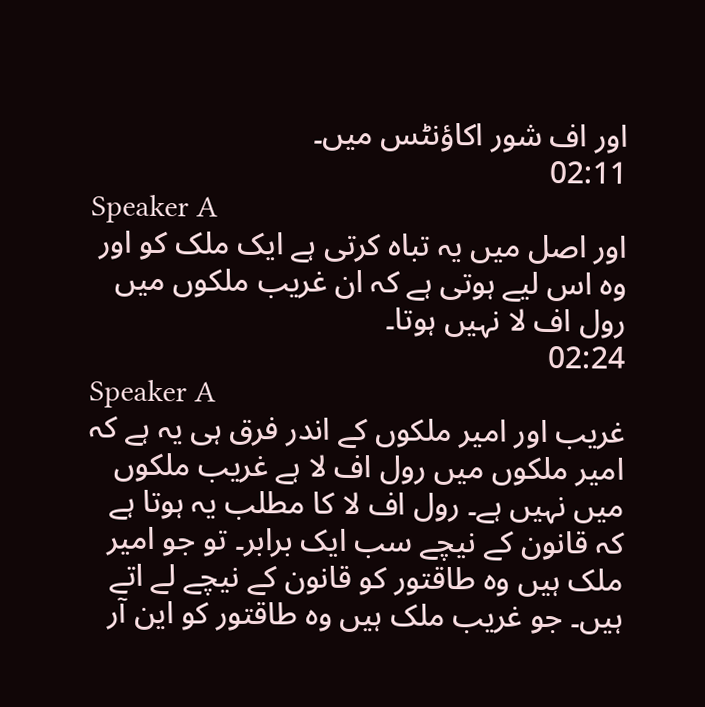اور اف شور اکاؤنٹس میں۔
02:11
Speaker A
اور اصل میں یہ تباہ کرتی ہے ایک ملک کو اور وہ اس لیے ہوتی ہے کہ ان غریب ملکوں میں رول اف لا نہیں ہوتا۔
02:24
Speaker A
غریب اور امیر ملکوں کے اندر فرق ہی یہ ہے کہ امیر ملکوں میں رول اف لا ہے غریب ملکوں میں نہیں ہے۔ رول اف لا کا مطلب یہ ہوتا ہے کہ قانون کے نیچے سب ایک برابر۔ تو جو امیر ملک ہیں وہ طاقتور کو قانون کے نیچے لے اتے ہیں۔ جو غریب ملک ہیں وہ طاقتور کو این آر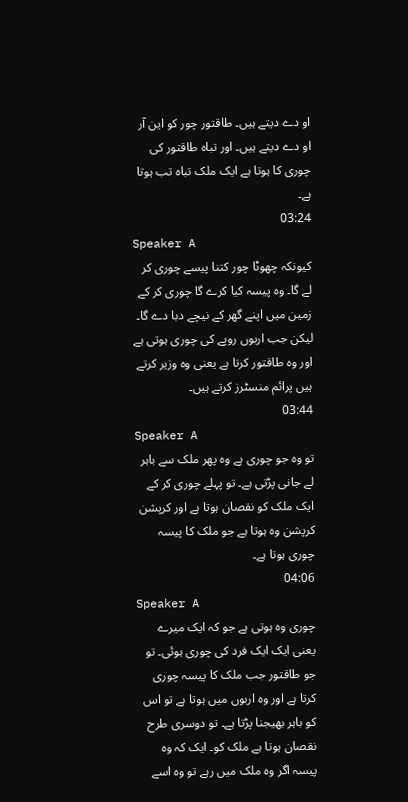او دے دیتے ہیں۔ طاقتور چور کو این آر او دے دیتے ہیں۔ اور تباہ طاقتور کی چوری کا ہوتا ہے ایک ملک تباہ تب ہوتا ہے۔
03:24
Speaker A
کیونکہ چھوٹا چور کتنا پیسے چوری کر لے گا۔ وہ پیسہ کیا کرے گا چوری کر کے زمین میں اپنے گھر کے نیچے دبا دے گا۔ لیکن جب اربوں روپے کی چوری ہوتی ہے اور وہ طاقتور کرتا ہے یعنی وہ وزیر کرتے ہیں پرائم منسٹرز کرتے ہیں۔
03:44
Speaker A
تو وہ جو چوری ہے وہ پھر ملک سے باہر لے جانی پڑتی ہے۔ تو پہلے چوری کر کے ایک ملک کو نقصان ہوتا ہے اور کرپشن کرپشن وہ ہوتا ہے جو ملک کا پیسہ چوری ہوتا ہے۔
04:06
Speaker A
چوری وہ ہوتی ہے جو کہ ایک میرے یعنی ایک ایک فرد کی چوری ہوئی۔ تو جو طاقتور جب ملک کا پیسہ چوری کرتا ہے اور وہ اربوں میں ہوتا ہے تو اس کو باہر بھیجنا پڑتا ہے۔ تو دوسری طرح نقصان ہوتا ہے ملک کو۔ ایک کہ وہ پیسہ اگر وہ ملک میں رہے تو وہ اسے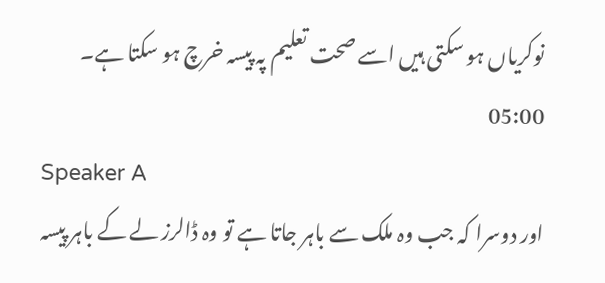نوکریاں ہو سکتی ہیں اسے صحت تعلیم پہ پیسہ خرچ ہو سکتا ہے۔
05:00
Speaker A
اور دوسرا کہ جب وہ ملک سے باہر جاتا ہے تو وہ ڈالرز لے کے باہر پیسہ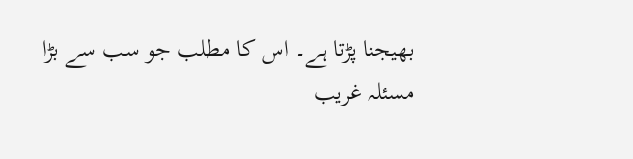بھیجنا پڑتا ہے۔ اس کا مطلب جو سب سے بڑا مسئلہ غریب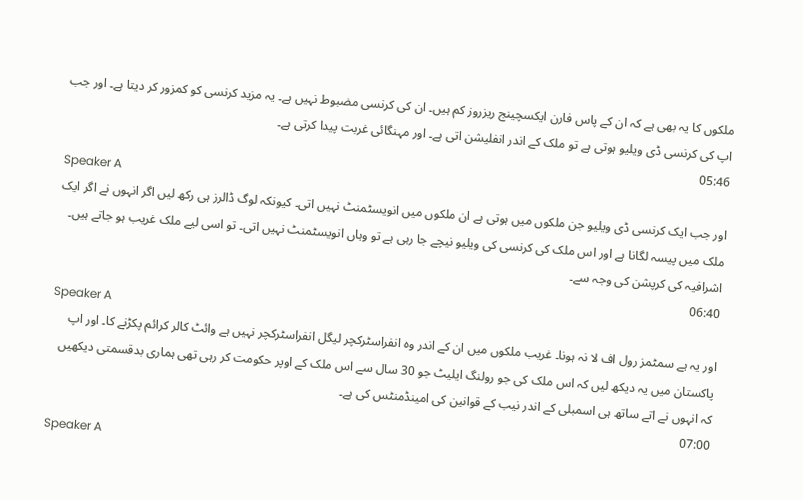ملکوں کا یہ بھی ہے کہ ان کے پاس فارن ایکسچینج ریزروز کم ہیں۔ ان کی کرنسی مضبوط نہیں ہے۔ یہ مزید کرنسی کو کمزور کر دیتا ہے۔ اور جب اپ کی کرنسی ڈی ویلیو ہوتی ہے تو ملک کے اندر انفلیشن اتی ہے۔ اور مہنگائی غربت پیدا کرتی ہے۔
05:46
Speaker A
اور جب ایک کرنسی ڈی ویلیو جن ملکوں میں ہوتی ہے ان ملکوں میں انویسٹمنٹ نہیں اتی۔ کیونکہ لوگ ڈالرز ہی رکھ لیں اگر انہوں نے اگر ایک ملک میں پیسہ لگانا ہے اور اس ملک کی کرنسی کی ویلیو نیچے جا رہی ہے تو وہاں انویسٹمنٹ نہیں اتی۔ تو اسی لیے ملک غریب ہو جاتے ہیں۔ اشرافیہ کی کرپشن کی وجہ سے۔
06:40
Speaker A
اور یہ ہے سمٹمز رول اف لا نہ ہونا۔ غریب ملکوں میں ان کے اندر وہ انفراسٹرکچر لیگل انفراسٹرکچر نہیں ہے وائٹ کالر کرائم پکڑنے کا۔ اور اپ پاکستان میں یہ دیکھ لیں کہ اس ملک کی جو رولنگ ایلیٹ جو 30 سال سے اس ملک کے اوپر حکومت کر رہی تھی ہماری بدقسمتی دیکھیں کہ انہوں نے اتے ساتھ ہی اسمبلی کے اندر نیب کے قوانین کی امینڈمنٹس کی ہے۔
07:00
Speaker A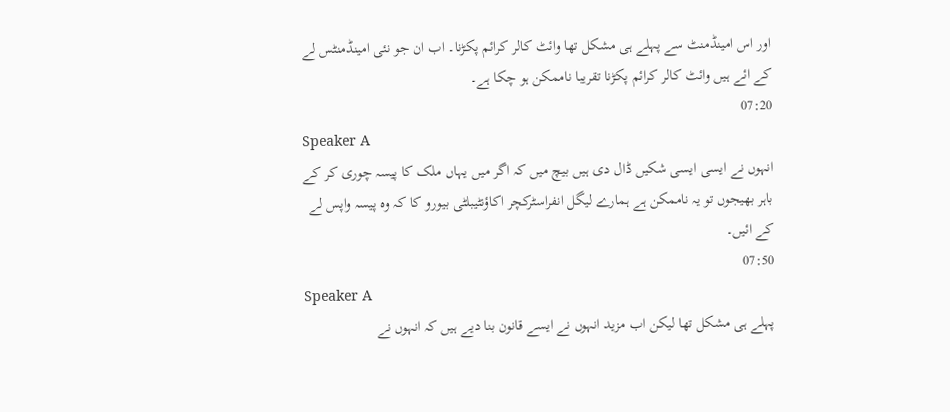اور اس امینڈمنٹ سے پہلے ہی مشکل تھا وائٹ کالر کرائم پکڑنا۔ اب ان جو نئی امینڈمنٹس لے کے ائے ہیں وائٹ کالر کرائم پکڑنا تقریبا ناممکن ہو چکا ہے۔
07:20
Speaker A
انہوں نے ایسی ایسی شکیں ڈال دی ہیں بیچ میں کہ اگر میں یہاں ملک کا پیسہ چوری کر کے باہر بھیجوں تو یہ ناممکن ہے ہمارے لیگل انفراسٹرکچر اکاؤنٹیبلٹی بیورو کا کہ وہ پیسہ واپس لے کے ائیں۔
07:50
Speaker A
پہلے ہی مشکل تھا لیکن اب مزید انہوں نے ایسے قانون بنا دیے ہیں کہ انہوں نے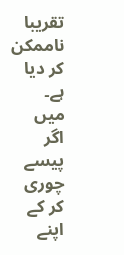تقریبا ناممکن کر دیا ہے۔ میں اگر پیسے چوری کر کے اپنے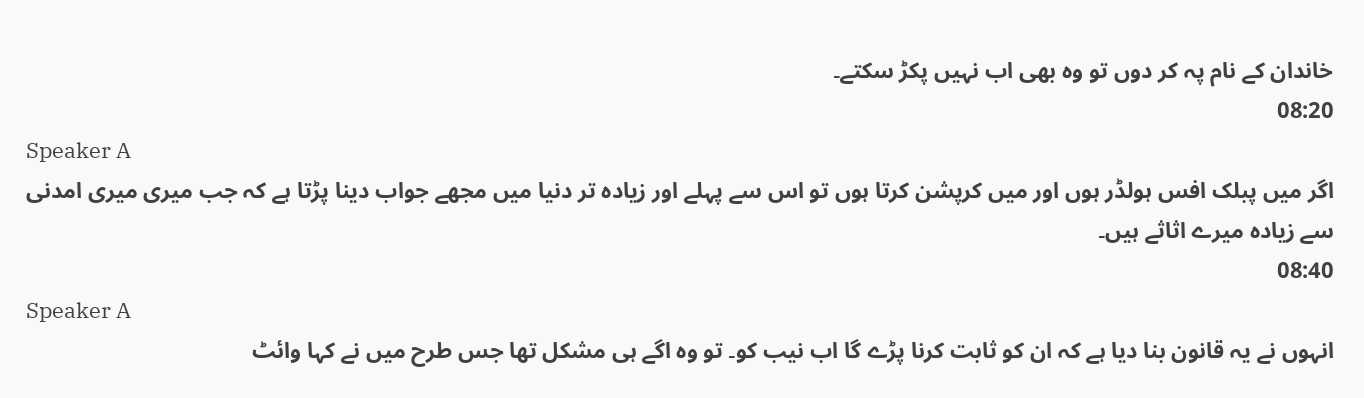خاندان کے نام پہ کر دوں تو وہ بھی اب نہیں پکڑ سکتے۔
08:20
Speaker A
اگر میں پبلک افس ہولڈر ہوں اور میں کرپشن کرتا ہوں تو اس سے پہلے اور زیادہ تر دنیا میں مجھے جواب دینا پڑتا ہے کہ جب میری میری امدنی سے زیادہ میرے اثاثے ہیں۔
08:40
Speaker A
انہوں نے یہ قانون بنا دیا ہے کہ ان کو ثابت کرنا پڑے گا اب نیب کو۔ تو وہ اگے ہی مشکل تھا جس طرح میں نے کہا وائٹ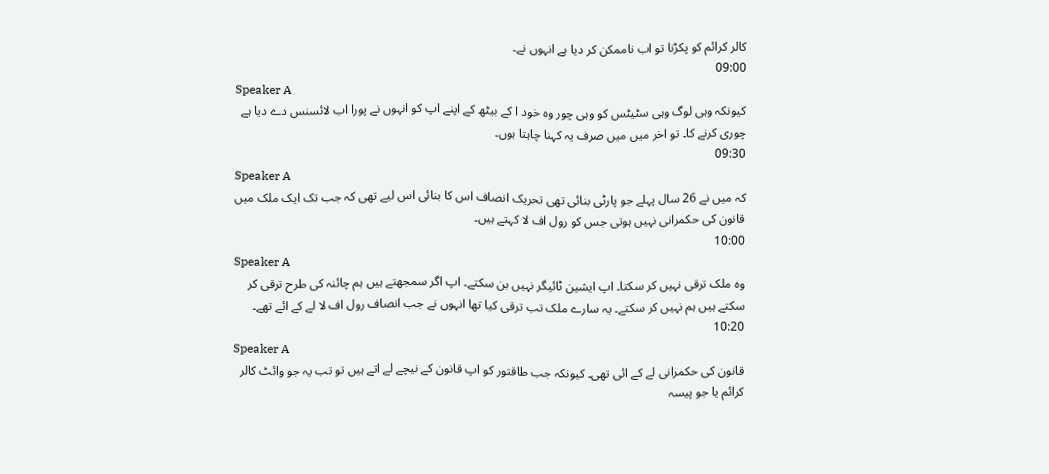کالر کرائم کو پکڑنا تو اب ناممکن کر دیا ہے انہوں نے۔
09:00
Speaker A
کیونکہ وہی لوگ وہی سٹیٹس کو وہی چور وہ خود ا کے بیٹھ کے اپنے اپ کو انہوں نے پورا اب لائسنس دے دیا ہے چوری کرنے کا۔ تو اخر میں میں صرف یہ کہنا چاہتا ہوں۔
09:30
Speaker A
کہ میں نے 26 سال پہلے جو پارٹی بنائی تھی تحریک انصاف اس کا بنائی اس لیے تھی کہ جب تک ایک ملک میں قانون کی حکمرانی نہیں ہوتی جس کو رول اف لا کہتے ہیں۔
10:00
Speaker A
وہ ملک ترقی نہیں کر سکتا۔ اپ ایشین ٹائیگر نہیں بن سکتے۔ اپ اگر سمجھتے ہیں ہم چائنہ کی طرح ترقی کر سکتے ہیں ہم نہیں کر سکتے۔ یہ سارے ملک تب ترقی کیا تھا انہوں نے جب انصاف رول اف لا لے کے ائے تھے۔
10:20
Speaker A
قانون کی حکمرانی لے کے ائی تھی۔ کیونکہ جب طاقتور کو اپ قانون کے نیچے لے اتے ہیں تو تب یہ جو وائٹ کالر کرائم یا جو پیسہ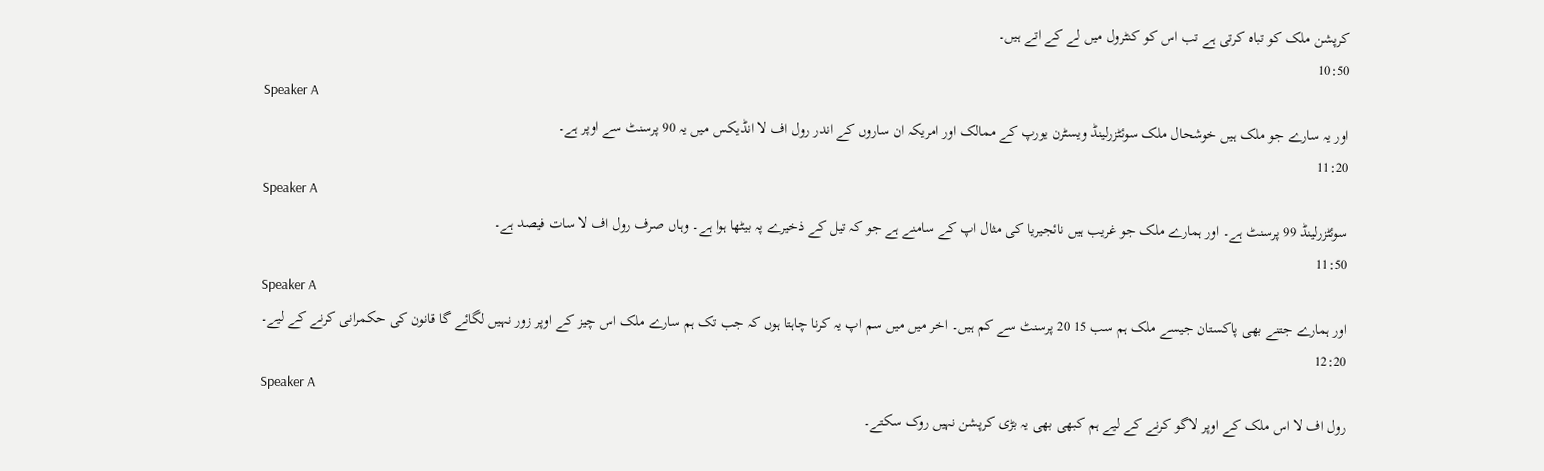کرپشن ملک کو تباہ کرتی ہے تب اس کو کنٹرول میں لے کے اتے ہیں۔
10:50
Speaker A
اور یہ سارے جو ملک ہیں خوشحال ملک سوئٹزرلینڈ ویسٹرن یورپ کے ممالک اور امریکہ ان ساروں کے اندر رول اف لا انڈیکس میں یہ 90 پرسنٹ سے اوپر ہے۔
11:20
Speaker A
سوئٹزرلینڈ 99 پرسنٹ ہے۔ اور ہمارے ملک جو غریب ہیں نائجیریا کی مثال اپ کے سامنے ہے جو کہ تیل کے ذخیرے پہ بیٹھا ہوا ہے۔ وہاں صرف رول اف لا سات فیصد ہے۔
11:50
Speaker A
اور ہمارے جتنے بھی پاکستان جیسے ملک ہم سب 15 20 پرسنٹ سے کم ہیں۔ اخر میں میں سم اپ یہ کرنا چاہتا ہوں کہ جب تک ہم سارے ملک اس چیز کے اوپر زور نہیں لگائے گا قانون کی حکمرانی کرنے کے لیے۔
12:20
Speaker A
رول اف لا اس ملک کے اوپر لاگو کرنے کے لیے ہم کبھی بھی یہ بڑی کرپشن نہیں روک سکتے۔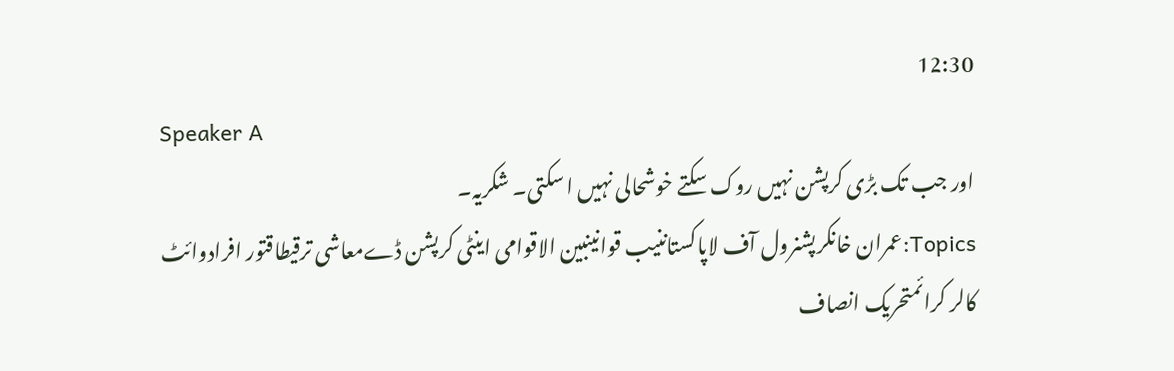12:30
Speaker A
اور جب تک بڑی کرپشن نہیں روک سکتے خوشحالی نہیں ا سکتی۔ شکریہ۔
Topics:عمران خانکرپشنرول آف لاپاکستاننیب قوانینبین الاقوامی اینٹی کرپشن ڈےمعاشی ترقیطاقتور افرادوائٹ کالر کرائمتحریک انصاف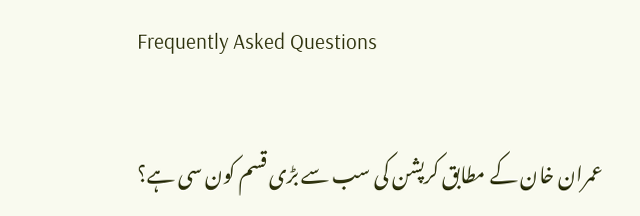Frequently Asked Questions

عمران خان کے مطابق کرپشن کی سب سے بڑی قسم کون سی ہے؟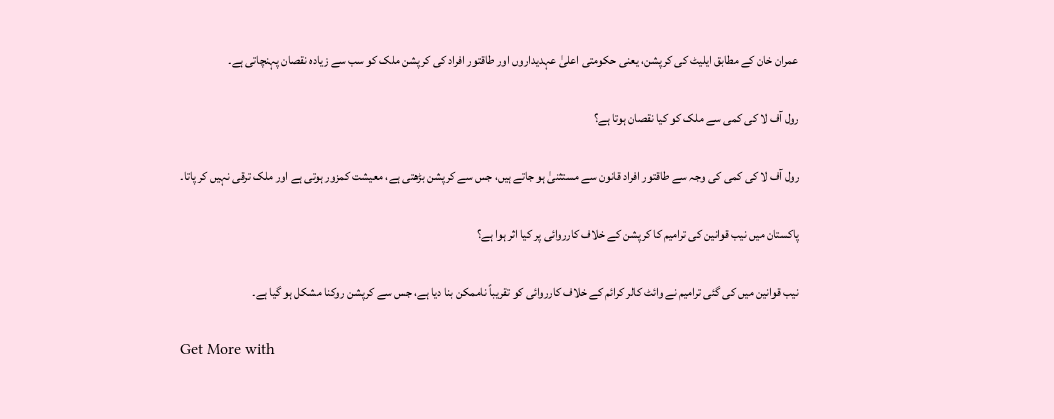عمران خان کے مطابق ایلیٹ کی کرپشن، یعنی حکومتی اعلیٰ عہدیداروں اور طاقتور افراد کی کرپشن ملک کو سب سے زیادہ نقصان پہنچاتی ہے۔

رول آف لا کی کمی سے ملک کو کیا نقصان ہوتا ہے؟

رول آف لا کی کمی کی وجہ سے طاقتور افراد قانون سے مستثنیٰ ہو جاتے ہیں، جس سے کرپشن بڑھتی ہے، معیشت کمزور ہوتی ہے اور ملک ترقی نہیں کر پاتا۔

پاکستان میں نیب قوانین کی ترامیم کا کرپشن کے خلاف کارروائی پر کیا اثر ہوا ہے؟

نیب قوانین میں کی گئی ترامیم نے وائٹ کالر کرائم کے خلاف کارروائی کو تقریباً ناممکن بنا دیا ہے، جس سے کرپشن روکنا مشکل ہو گیا ہے۔

Get More with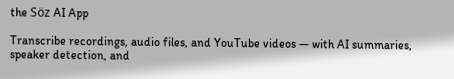the Söz AI App

Transcribe recordings, audio files, and YouTube videos — with AI summaries, speaker detection, and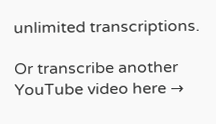unlimited transcriptions.

Or transcribe another YouTube video here →